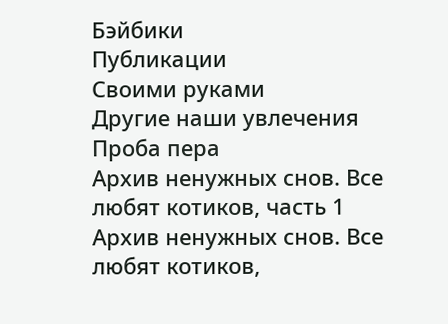Бэйбики
Публикации
Своими руками
Другие наши увлечения
Проба пера
Архив ненужных снов. Все любят котиков, часть 1
Архив ненужных снов. Все любят котиков,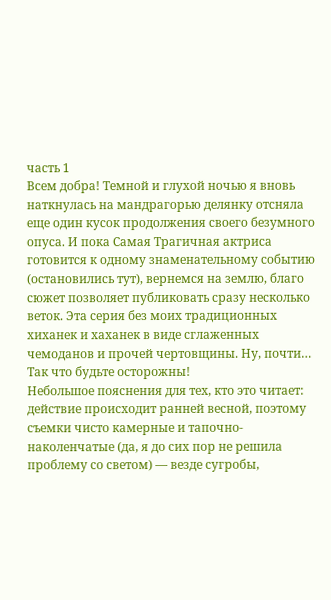часть 1
Всем добра! Темной и глухой ночью я вновь наткнулась на мандрагорью делянку отсняла еще один кусок продолжения своего безумного опуса. И пока Самая Трагичная актриса готовится к одному знаменательному событию (остановились тут), вернемся на землю, благо сюжет позволяет публиковать сразу несколько веток. Эта серия без моих традиционных хиханек и хаханек в виде сглаженных чемоданов и прочей чертовщины. Ну, почти… Так что будьте осторожны!
Небольшое пояснения для тех, кто это читает: действие происходит ранней весной, поэтому съемки чисто камерные и тапочно-наколенчатые (да, я до сих пор не решила проблему со светом) — везде сугробы,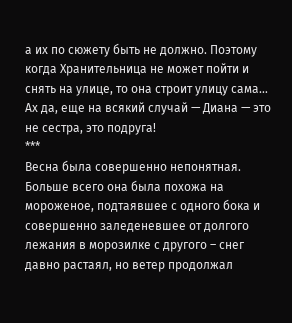а их по сюжету быть не должно. Поэтому когда Хранительница не может пойти и снять на улице, то она строит улицу сама… Ах да, еще на всякий случай — Диана — это не сестра, это подруга!
***
Весна была совершенно непонятная. Больше всего она была похожа на мороженое, подтаявшее с одного бока и совершенно заледеневшее от долгого лежания в морозилке с другого – снег давно растаял, но ветер продолжал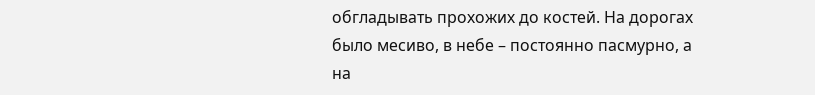обгладывать прохожих до костей. На дорогах было месиво, в небе – постоянно пасмурно, а на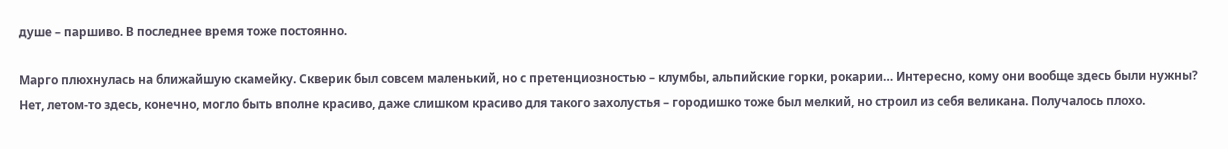душе – паршиво. В последнее время тоже постоянно.

Марго плюхнулась на ближайшую скамейку. Скверик был совсем маленький, но с претенциозностью – клумбы, альпийские горки, рокарии… Интересно, кому они вообще здесь были нужны? Нет, летом-то здесь, конечно, могло быть вполне красиво, даже слишком красиво для такого захолустья – городишко тоже был мелкий, но строил из себя великана. Получалось плохо.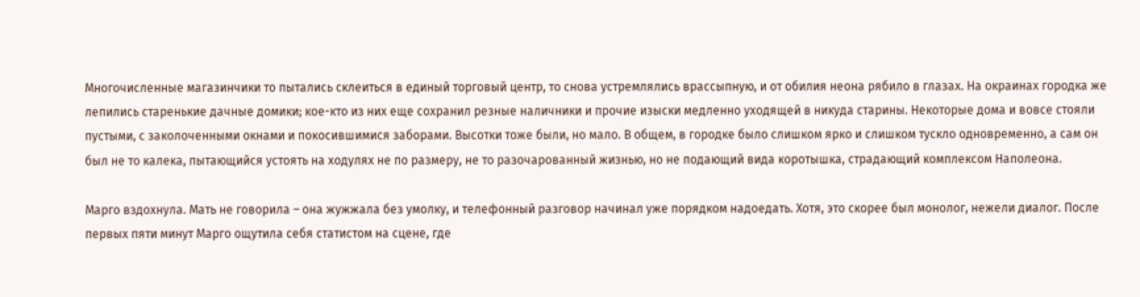Многочисленные магазинчики то пытались склеиться в единый торговый центр, то снова устремлялись врассыпную, и от обилия неона рябило в глазах. На окраинах городка же лепились старенькие дачные домики; кое-кто из них еще сохранил резные наличники и прочие изыски медленно уходящей в никуда старины. Некоторые дома и вовсе стояли пустыми, с заколоченными окнами и покосившимися заборами. Высотки тоже были, но мало. В общем, в городке было слишком ярко и слишком тускло одновременно, а сам он был не то калека, пытающийся устоять на ходулях не по размеру, не то разочарованный жизнью, но не подающий вида коротышка, страдающий комплексом Наполеона.

Марго вздохнула. Мать не говорила – она жужжала без умолку, и телефонный разговор начинал уже порядком надоедать. Хотя, это скорее был монолог, нежели диалог. После первых пяти минут Марго ощутила себя статистом на сцене, где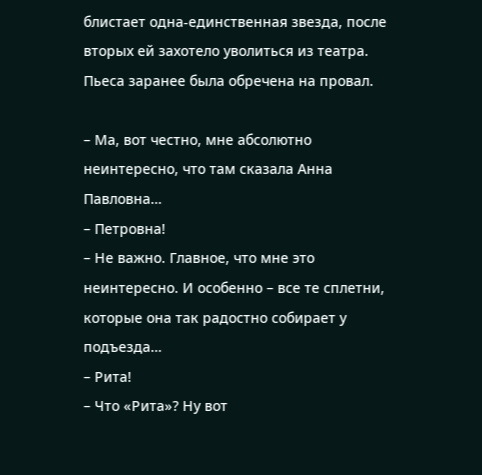блистает одна-единственная звезда, после вторых ей захотело уволиться из театра. Пьеса заранее была обречена на провал.

– Ма, вот честно, мне абсолютно неинтересно, что там сказала Анна Павловна…
– Петровна!
– Не важно. Главное, что мне это неинтересно. И особенно – все те сплетни, которые она так радостно собирает у подъезда…
– Рита!
– Что «Рита»? Ну вот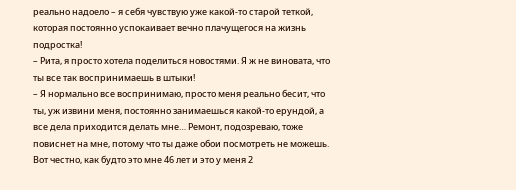реально надоело – я себя чувствую уже какой-то старой теткой, которая постоянно успокаивает вечно плачущегося на жизнь подростка!
– Рита, я просто хотела поделиться новостями. Я ж не виновата, что ты все так воспринимаешь в штыки!
– Я нормально все воспринимаю, просто меня реально бесит, что ты, уж извини меня, постоянно занимаешься какой-то ерундой, а все дела приходится делать мне… Ремонт, подозреваю, тоже повиснет на мне, потому что ты даже обои посмотреть не можешь. Вот честно, как будто это мне 46 лет и это у меня 2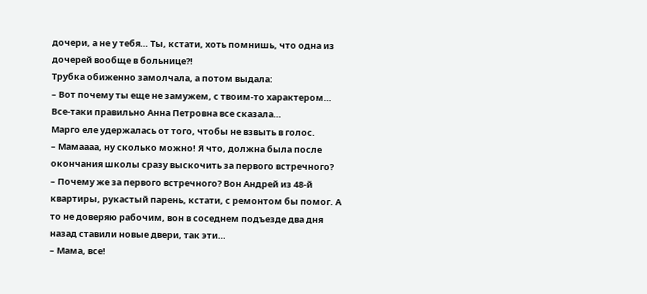дочери, а не у тебя… Ты, кстати, хоть помнишь, что одна из дочерей вообще в больнице?!
Трубка обиженно замолчала, а потом выдала:
– Вот почему ты еще не замужем, с твоим-то характером… Все-таки правильно Анна Петровна все сказала…
Марго еле удержалась от того, чтобы не взвыть в голос.
– Мамаааа, ну сколько можно! Я что, должна была после окончания школы сразу выскочить за первого встречного?
– Почему же за первого встречного? Вон Андрей из 48-й квартиры, рукастый парень, кстати, с ремонтом бы помог. А то не доверяю рабочим, вон в соседнем подъезде два дня назад ставили новые двери, так эти…
– Мама, все!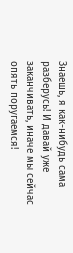Знаешь, я как-нибудь сама разберусь! И давай уже заканчивать, иначе мы сейчас опять поругаемся!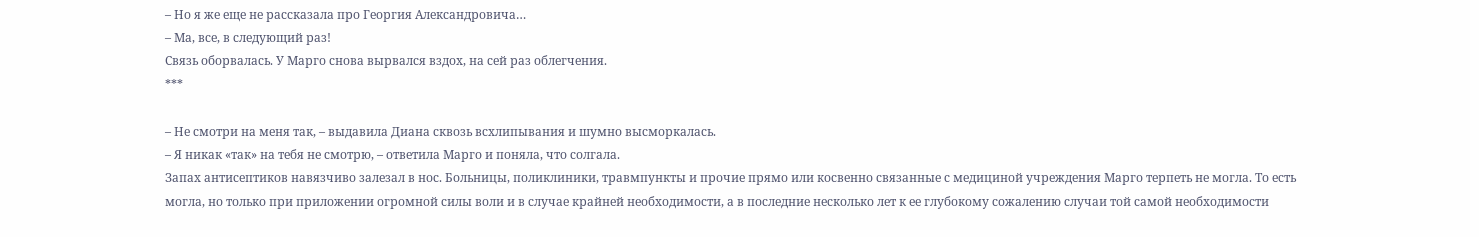– Но я же еще не рассказала про Георгия Александровича…
– Ма, все, в следующий раз!
Связь оборвалась. У Марго снова вырвался вздох, на сей раз облегчения.
***

– Не смотри на меня так, – выдавила Диана сквозь всхлипывания и шумно высморкалась.
– Я никак «так» на тебя не смотрю, – ответила Марго и поняла, что солгала.
Запах антисептиков навязчиво залезал в нос. Больницы, поликлиники, травмпункты и прочие прямо или косвенно связанные с медициной учреждения Марго терпеть не могла. То есть могла, но только при приложении огромной силы воли и в случае крайней необходимости, а в последние несколько лет к ее глубокому сожалению случаи той самой необходимости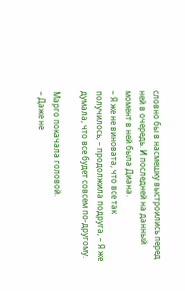словно бы в насмешку выстроились перед ней в очередь. И последней на данный момент в ней была Диана.
– Я же не виновата, что все так получилось, – продолжила подруга, – Я же думала, что все будет совсем по-другому.

Марго покачала головой.
– Даже не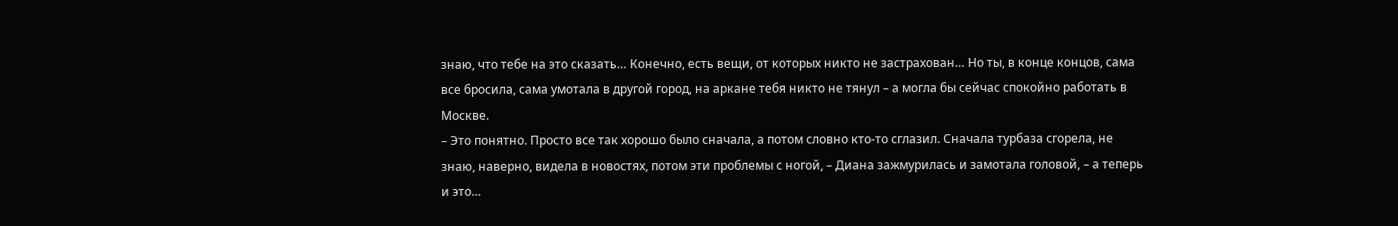знаю, что тебе на это сказать… Конечно, есть вещи, от которых никто не застрахован… Но ты, в конце концов, сама все бросила, сама умотала в другой город, на аркане тебя никто не тянул – а могла бы сейчас спокойно работать в Москве.
– Это понятно. Просто все так хорошо было сначала, а потом словно кто-то сглазил. Сначала турбаза сгорела, не знаю, наверно, видела в новостях, потом эти проблемы с ногой, – Диана зажмурилась и замотала головой, – а теперь и это…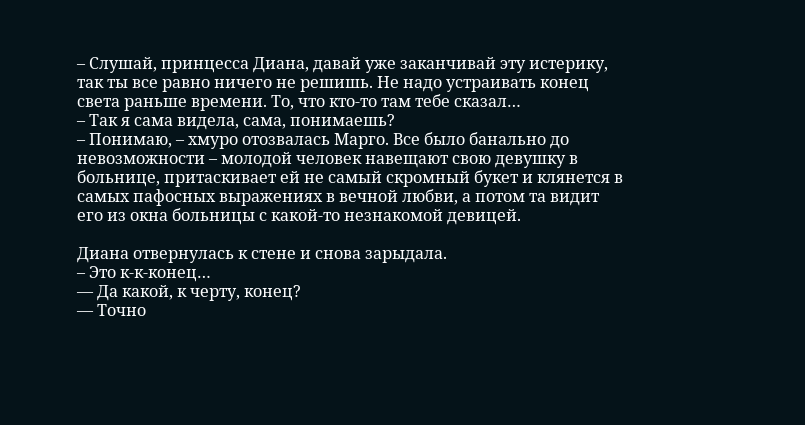– Слушай, принцесса Диана, давай уже заканчивай эту истерику, так ты все равно ничего не решишь. Не надо устраивать конец света раньше времени. То, что кто-то там тебе сказал…
– Так я сама видела, сама, понимаешь?
– Понимаю, – хмуро отозвалась Марго. Все было банально до невозможности – молодой человек навещают свою девушку в больнице, притаскивает ей не самый скромный букет и клянется в самых пафосных выражениях в вечной любви, а потом та видит его из окна больницы с какой-то незнакомой девицей.

Диана отвернулась к стене и снова зарыдала.
– Это к-к-конец…
— Да какой, к черту, конец?
— Точно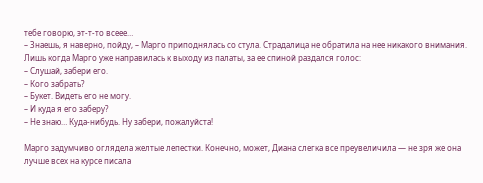тебе говорю, эт-т-то всеее…
– Знаешь, я наверно, пойду, – Марго приподнялась со стула. Страдалица не обратила на нее никакого внимания. Лишь когда Марго уже направилась к выходу из палаты, за ее спиной раздался голос:
– Слушай, забери его.
– Кого забрать?
– Букет. Видеть его не могу.
– И куда я его заберу?
– Не знаю… Куда-нибудь. Ну забери, пожалуйста!

Марго задумчиво оглядела желтые лепестки. Конечно, может, Диана слегка все преувеличила — не зря же она лучше всех на курсе писала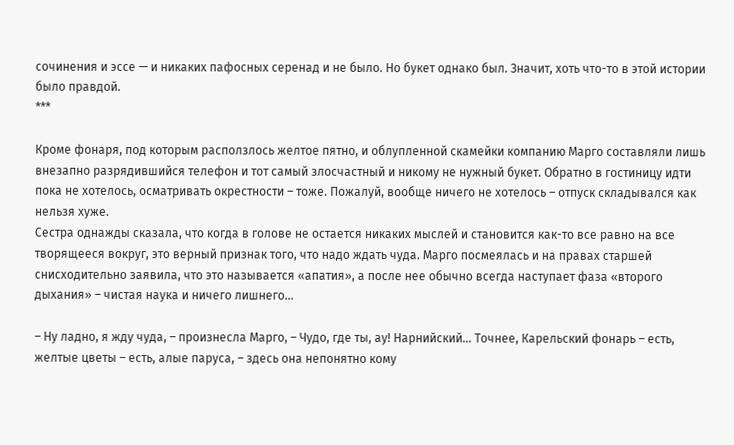сочинения и эссе — и никаких пафосных серенад и не было. Но букет однако был. Значит, хоть что-то в этой истории было правдой.
***

Кроме фонаря, под которым расползлось желтое пятно, и облупленной скамейки компанию Марго составляли лишь внезапно разрядившийся телефон и тот самый злосчастный и никому не нужный букет. Обратно в гостиницу идти пока не хотелось, осматривать окрестности – тоже. Пожалуй, вообще ничего не хотелось – отпуск складывался как нельзя хуже.
Сестра однажды сказала, что когда в голове не остается никаких мыслей и становится как-то все равно на все творящееся вокруг, это верный признак того, что надо ждать чуда. Марго посмеялась и на правах старшей снисходительно заявила, что это называется «апатия», а после нее обычно всегда наступает фаза «второго дыхания» – чистая наука и ничего лишнего…

– Ну ладно, я жду чуда, – произнесла Марго, – Чудо, где ты, ау! Нарнийский… Точнее, Карельский фонарь – есть, желтые цветы – есть, алые паруса, – здесь она непонятно кому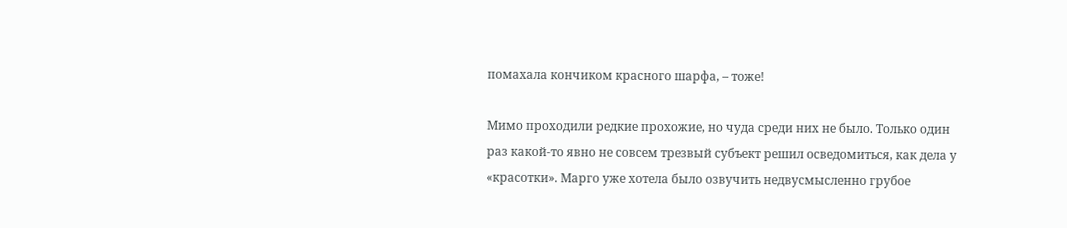помахала кончиком красного шарфа, – тоже!

Мимо проходили редкие прохожие, но чуда среди них не было. Только один раз какой-то явно не совсем трезвый субъект решил осведомиться, как дела у «красотки». Марго уже хотела было озвучить недвусмысленно грубое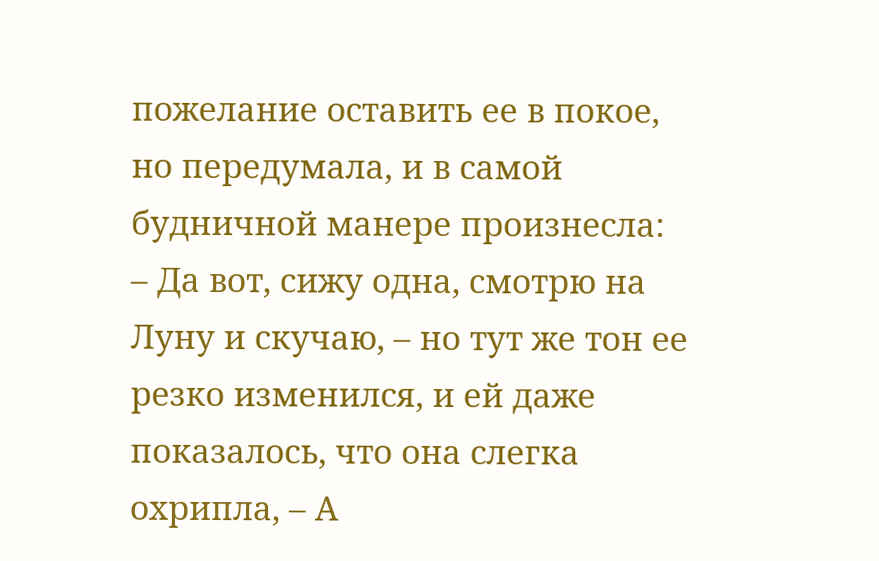пожелание оставить ее в покое, но передумала, и в самой будничной манере произнесла:
– Да вот, сижу одна, смотрю на Луну и скучаю, – но тут же тон ее резко изменился, и ей даже показалось, что она слегка охрипла, – А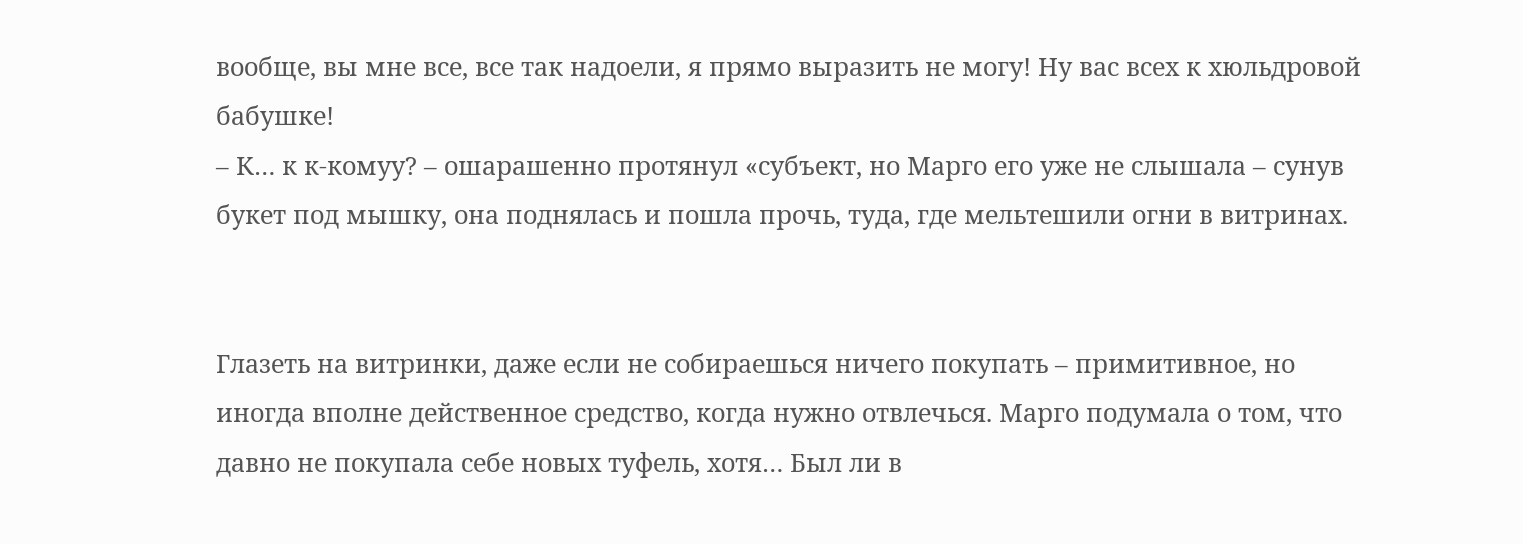вообще, вы мне все, все так надоели, я прямо выразить не могу! Ну вас всех к хюльдровой бабушке!
– К… к к-комуу? – ошарашенно протянул «субъект, но Марго его уже не слышала – сунув букет под мышку, она поднялась и пошла прочь, туда, где мельтешили огни в витринах.


Глазеть на витринки, даже если не собираешься ничего покупать – примитивное, но иногда вполне действенное средство, когда нужно отвлечься. Марго подумала о том, что давно не покупала себе новых туфель, хотя… Был ли в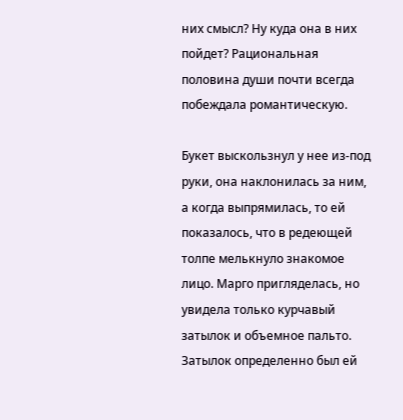них смысл? Ну куда она в них пойдет? Рациональная половина души почти всегда побеждала романтическую.

Букет выскользнул у нее из-под руки, она наклонилась за ним, а когда выпрямилась, то ей показалось, что в редеющей толпе мелькнуло знакомое лицо. Марго пригляделась, но увидела только курчавый затылок и объемное пальто. Затылок определенно был ей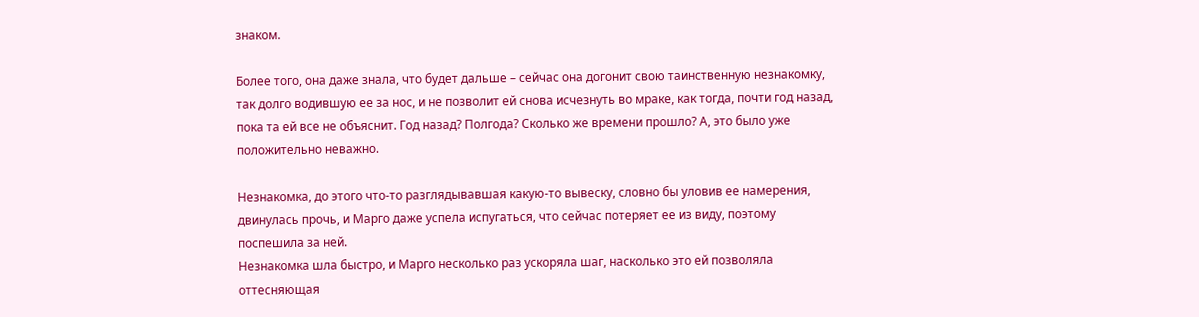знаком.

Более того, она даже знала, что будет дальше – сейчас она догонит свою таинственную незнакомку, так долго водившую ее за нос, и не позволит ей снова исчезнуть во мраке, как тогда, почти год назад, пока та ей все не объяснит. Год назад? Полгода? Сколько же времени прошло? А, это было уже положительно неважно.

Незнакомка, до этого что-то разглядывавшая какую-то вывеску, словно бы уловив ее намерения, двинулась прочь, и Марго даже успела испугаться, что сейчас потеряет ее из виду, поэтому поспешила за ней.
Незнакомка шла быстро, и Марго несколько раз ускоряла шаг, насколько это ей позволяла оттесняющая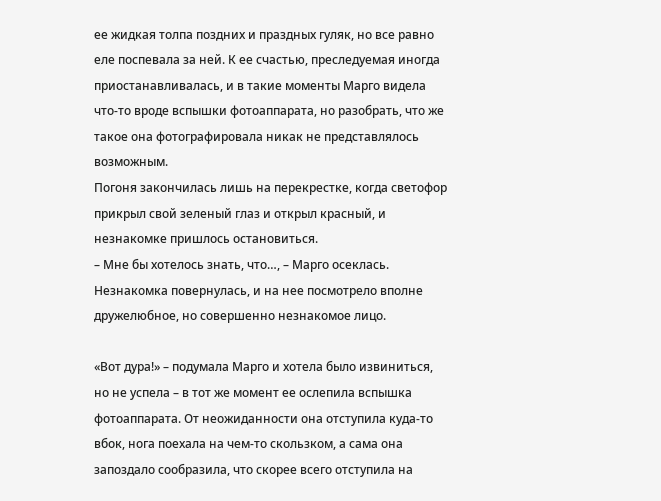ее жидкая толпа поздних и праздных гуляк, но все равно еле поспевала за ней. К ее счастью, преследуемая иногда приостанавливалась, и в такие моменты Марго видела что-то вроде вспышки фотоаппарата, но разобрать, что же такое она фотографировала никак не представлялось возможным.
Погоня закончилась лишь на перекрестке, когда светофор прикрыл свой зеленый глаз и открыл красный, и незнакомке пришлось остановиться.
– Мне бы хотелось знать, что…, – Марго осеклась. Незнакомка повернулась, и на нее посмотрело вполне дружелюбное, но совершенно незнакомое лицо.

«Вот дура!» – подумала Марго и хотела было извиниться, но не успела – в тот же момент ее ослепила вспышка фотоаппарата. От неожиданности она отступила куда-то вбок, нога поехала на чем-то скользком, а сама она запоздало сообразила, что скорее всего отступила на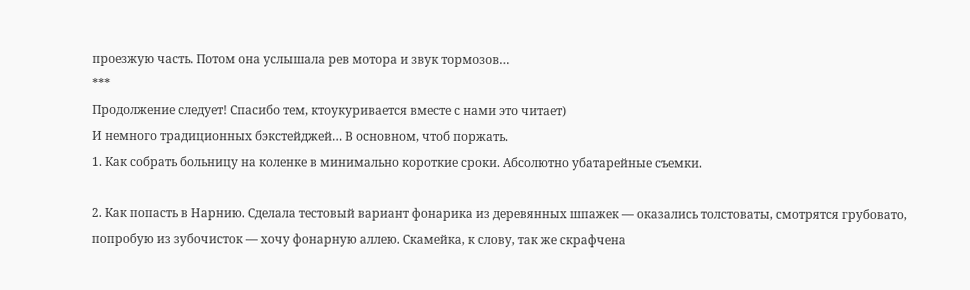проезжую часть. Потом она услышала рев мотора и звук тормозов…
***
Продолжение следует! Спасибо тем, ктоукуривается вместе с нами это читает)
И немного традиционных бэкстейджей… В основном, чтоб поржать.
1. Как собрать больницу на коленке в минимально короткие сроки. Абсолютно убатарейные съемки.

2. Как попасть в Нарнию. Сделала тестовый вариант фонарика из деревянных шпажек — оказались толстоваты, смотрятся грубовато, попробую из зубочисток — хочу фонарную аллею. Скамейка, к слову, так же скрафчена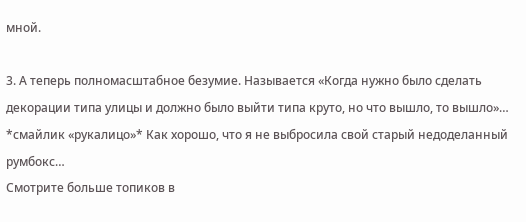мной.

3. А теперь полномасштабное безумие. Называется «Когда нужно было сделать декорации типа улицы и должно было выйти типа круто, но что вышло, то вышло»… *смайлик «рукалицо»* Как хорошо, что я не выбросила свой старый недоделанный румбокс…
Смотрите больше топиков в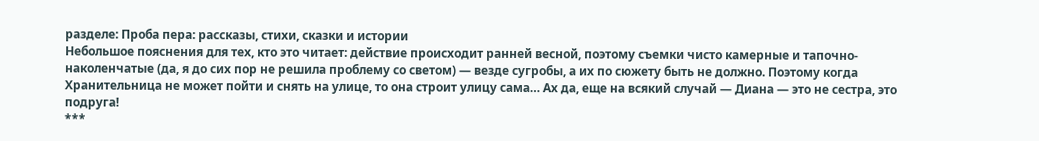разделе: Проба пера: рассказы, стихи, сказки и истории
Небольшое пояснения для тех, кто это читает: действие происходит ранней весной, поэтому съемки чисто камерные и тапочно-наколенчатые (да, я до сих пор не решила проблему со светом) — везде сугробы, а их по сюжету быть не должно. Поэтому когда Хранительница не может пойти и снять на улице, то она строит улицу сама… Ах да, еще на всякий случай — Диана — это не сестра, это подруга!
***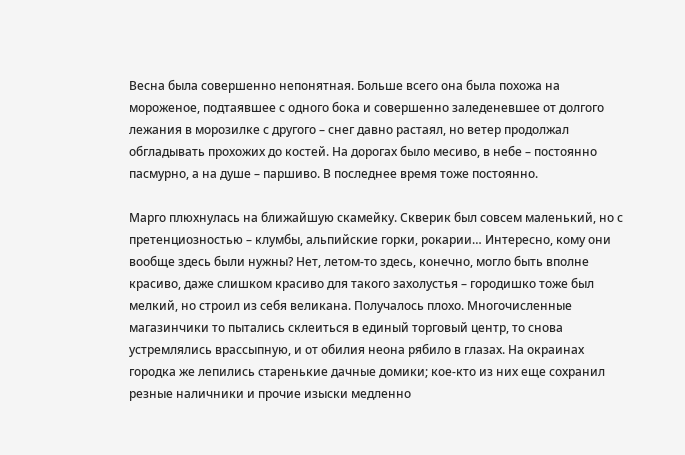Весна была совершенно непонятная. Больше всего она была похожа на мороженое, подтаявшее с одного бока и совершенно заледеневшее от долгого лежания в морозилке с другого – снег давно растаял, но ветер продолжал обгладывать прохожих до костей. На дорогах было месиво, в небе – постоянно пасмурно, а на душе – паршиво. В последнее время тоже постоянно.

Марго плюхнулась на ближайшую скамейку. Скверик был совсем маленький, но с претенциозностью – клумбы, альпийские горки, рокарии… Интересно, кому они вообще здесь были нужны? Нет, летом-то здесь, конечно, могло быть вполне красиво, даже слишком красиво для такого захолустья – городишко тоже был мелкий, но строил из себя великана. Получалось плохо. Многочисленные магазинчики то пытались склеиться в единый торговый центр, то снова устремлялись врассыпную, и от обилия неона рябило в глазах. На окраинах городка же лепились старенькие дачные домики; кое-кто из них еще сохранил резные наличники и прочие изыски медленно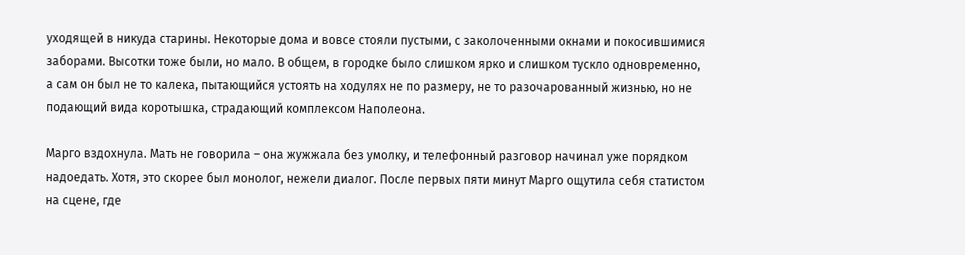уходящей в никуда старины. Некоторые дома и вовсе стояли пустыми, с заколоченными окнами и покосившимися заборами. Высотки тоже были, но мало. В общем, в городке было слишком ярко и слишком тускло одновременно, а сам он был не то калека, пытающийся устоять на ходулях не по размеру, не то разочарованный жизнью, но не подающий вида коротышка, страдающий комплексом Наполеона.

Марго вздохнула. Мать не говорила – она жужжала без умолку, и телефонный разговор начинал уже порядком надоедать. Хотя, это скорее был монолог, нежели диалог. После первых пяти минут Марго ощутила себя статистом на сцене, где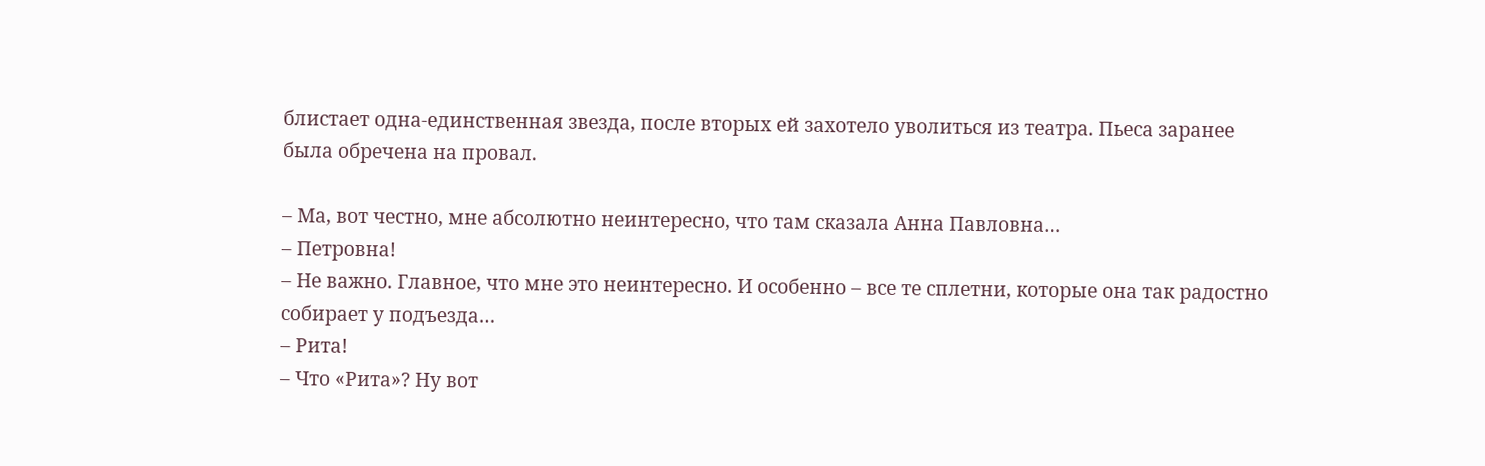блистает одна-единственная звезда, после вторых ей захотело уволиться из театра. Пьеса заранее была обречена на провал.

– Ма, вот честно, мне абсолютно неинтересно, что там сказала Анна Павловна…
– Петровна!
– Не важно. Главное, что мне это неинтересно. И особенно – все те сплетни, которые она так радостно собирает у подъезда…
– Рита!
– Что «Рита»? Ну вот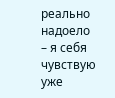реально надоело – я себя чувствую уже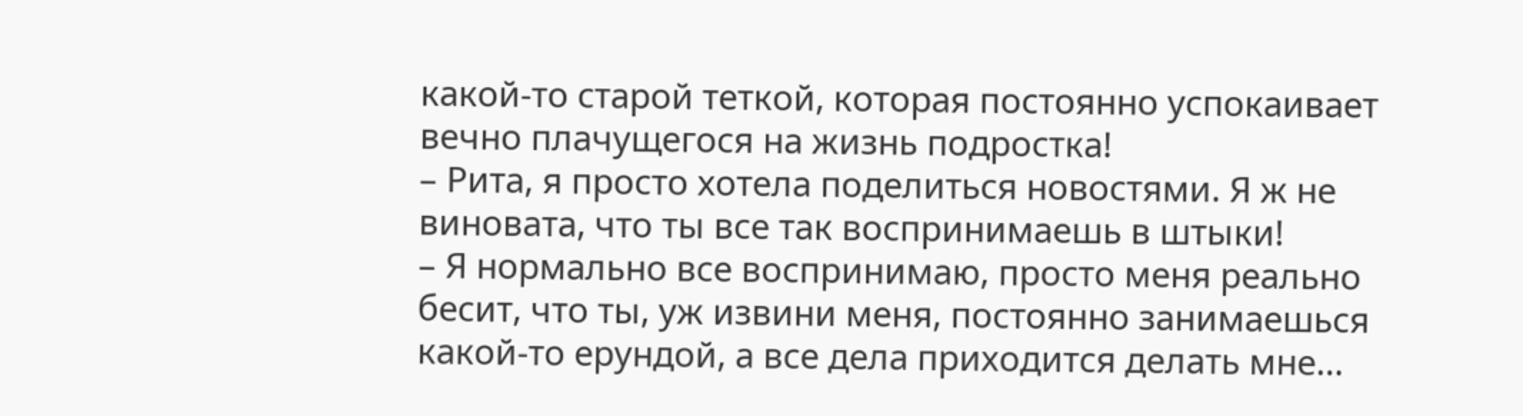какой-то старой теткой, которая постоянно успокаивает вечно плачущегося на жизнь подростка!
– Рита, я просто хотела поделиться новостями. Я ж не виновата, что ты все так воспринимаешь в штыки!
– Я нормально все воспринимаю, просто меня реально бесит, что ты, уж извини меня, постоянно занимаешься какой-то ерундой, а все дела приходится делать мне…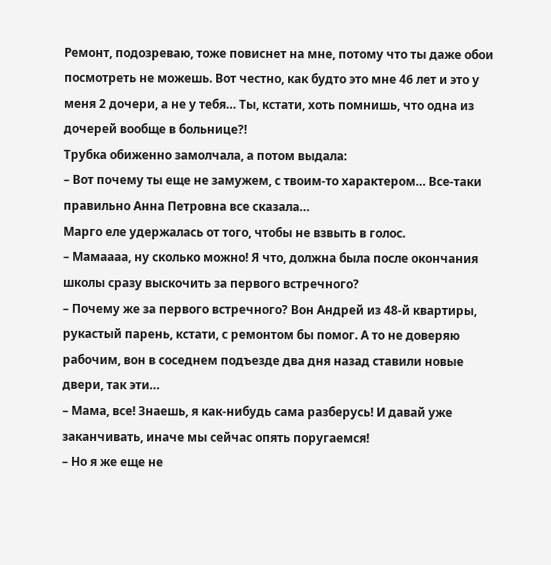Ремонт, подозреваю, тоже повиснет на мне, потому что ты даже обои посмотреть не можешь. Вот честно, как будто это мне 46 лет и это у меня 2 дочери, а не у тебя… Ты, кстати, хоть помнишь, что одна из дочерей вообще в больнице?!
Трубка обиженно замолчала, а потом выдала:
– Вот почему ты еще не замужем, с твоим-то характером… Все-таки правильно Анна Петровна все сказала…
Марго еле удержалась от того, чтобы не взвыть в голос.
– Мамаааа, ну сколько можно! Я что, должна была после окончания школы сразу выскочить за первого встречного?
– Почему же за первого встречного? Вон Андрей из 48-й квартиры, рукастый парень, кстати, с ремонтом бы помог. А то не доверяю рабочим, вон в соседнем подъезде два дня назад ставили новые двери, так эти…
– Мама, все! Знаешь, я как-нибудь сама разберусь! И давай уже заканчивать, иначе мы сейчас опять поругаемся!
– Но я же еще не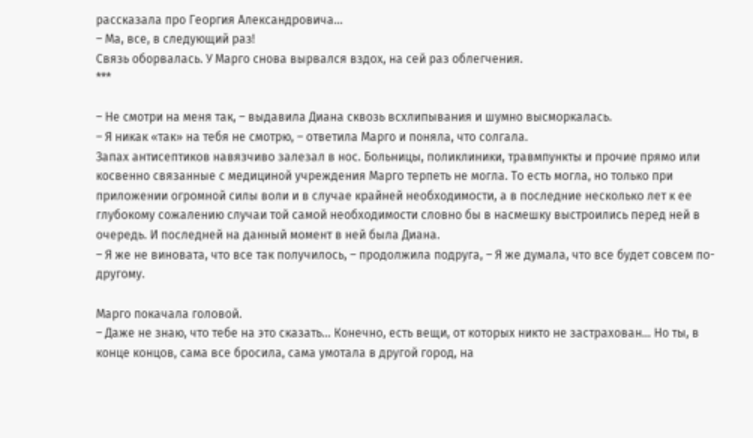рассказала про Георгия Александровича…
– Ма, все, в следующий раз!
Связь оборвалась. У Марго снова вырвался вздох, на сей раз облегчения.
***

– Не смотри на меня так, – выдавила Диана сквозь всхлипывания и шумно высморкалась.
– Я никак «так» на тебя не смотрю, – ответила Марго и поняла, что солгала.
Запах антисептиков навязчиво залезал в нос. Больницы, поликлиники, травмпункты и прочие прямо или косвенно связанные с медициной учреждения Марго терпеть не могла. То есть могла, но только при приложении огромной силы воли и в случае крайней необходимости, а в последние несколько лет к ее глубокому сожалению случаи той самой необходимости словно бы в насмешку выстроились перед ней в очередь. И последней на данный момент в ней была Диана.
– Я же не виновата, что все так получилось, – продолжила подруга, – Я же думала, что все будет совсем по-другому.

Марго покачала головой.
– Даже не знаю, что тебе на это сказать… Конечно, есть вещи, от которых никто не застрахован… Но ты, в конце концов, сама все бросила, сама умотала в другой город, на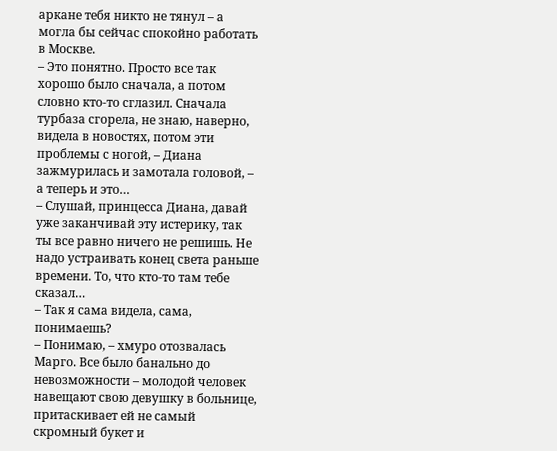аркане тебя никто не тянул – а могла бы сейчас спокойно работать в Москве.
– Это понятно. Просто все так хорошо было сначала, а потом словно кто-то сглазил. Сначала турбаза сгорела, не знаю, наверно, видела в новостях, потом эти проблемы с ногой, – Диана зажмурилась и замотала головой, – а теперь и это…
– Слушай, принцесса Диана, давай уже заканчивай эту истерику, так ты все равно ничего не решишь. Не надо устраивать конец света раньше времени. То, что кто-то там тебе сказал…
– Так я сама видела, сама, понимаешь?
– Понимаю, – хмуро отозвалась Марго. Все было банально до невозможности – молодой человек навещают свою девушку в больнице, притаскивает ей не самый скромный букет и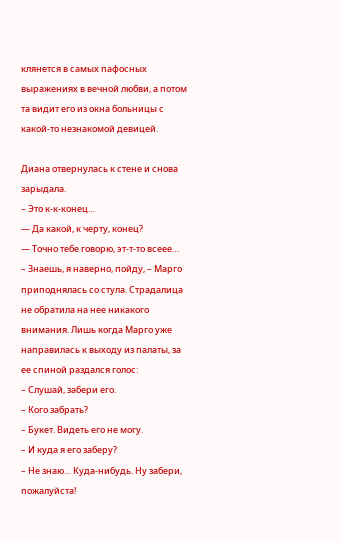клянется в самых пафосных выражениях в вечной любви, а потом та видит его из окна больницы с какой-то незнакомой девицей.

Диана отвернулась к стене и снова зарыдала.
– Это к-к-конец…
— Да какой, к черту, конец?
— Точно тебе говорю, эт-т-то всеее…
– Знаешь, я наверно, пойду, – Марго приподнялась со стула. Страдалица не обратила на нее никакого внимания. Лишь когда Марго уже направилась к выходу из палаты, за ее спиной раздался голос:
– Слушай, забери его.
– Кого забрать?
– Букет. Видеть его не могу.
– И куда я его заберу?
– Не знаю… Куда-нибудь. Ну забери, пожалуйста!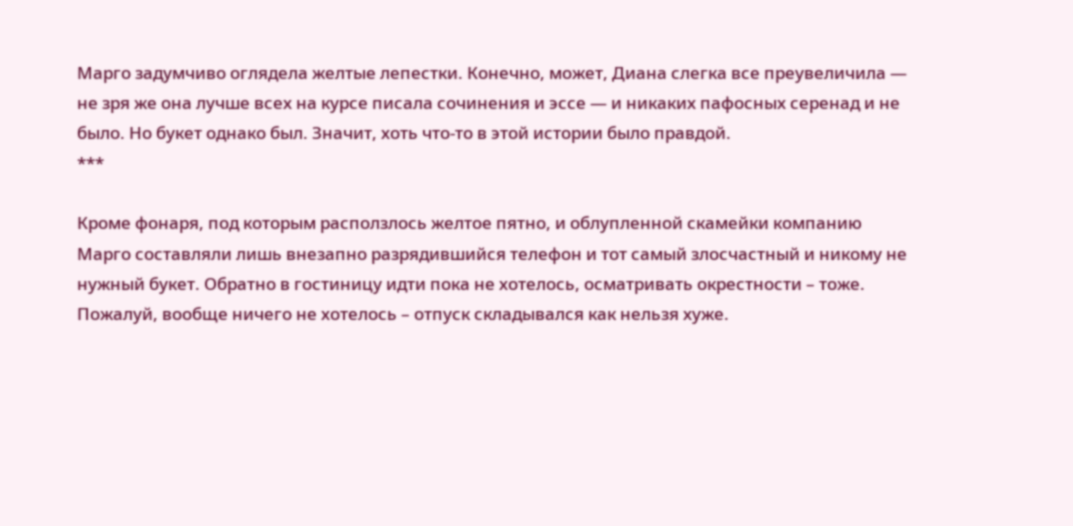Марго задумчиво оглядела желтые лепестки. Конечно, может, Диана слегка все преувеличила — не зря же она лучше всех на курсе писала сочинения и эссе — и никаких пафосных серенад и не было. Но букет однако был. Значит, хоть что-то в этой истории было правдой.
***

Кроме фонаря, под которым расползлось желтое пятно, и облупленной скамейки компанию Марго составляли лишь внезапно разрядившийся телефон и тот самый злосчастный и никому не нужный букет. Обратно в гостиницу идти пока не хотелось, осматривать окрестности – тоже. Пожалуй, вообще ничего не хотелось – отпуск складывался как нельзя хуже.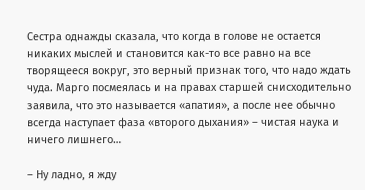Сестра однажды сказала, что когда в голове не остается никаких мыслей и становится как-то все равно на все творящееся вокруг, это верный признак того, что надо ждать чуда. Марго посмеялась и на правах старшей снисходительно заявила, что это называется «апатия», а после нее обычно всегда наступает фаза «второго дыхания» – чистая наука и ничего лишнего…

– Ну ладно, я жду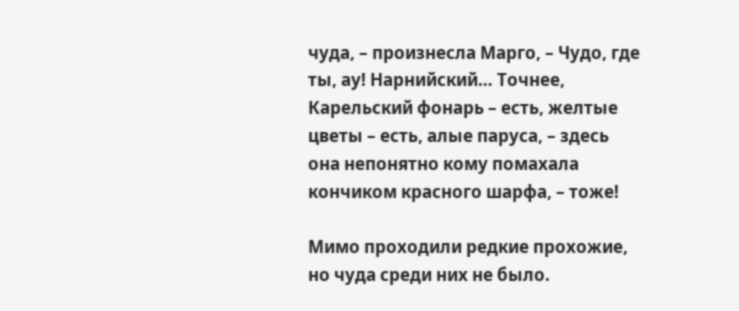чуда, – произнесла Марго, – Чудо, где ты, ау! Нарнийский… Точнее, Карельский фонарь – есть, желтые цветы – есть, алые паруса, – здесь она непонятно кому помахала кончиком красного шарфа, – тоже!

Мимо проходили редкие прохожие, но чуда среди них не было.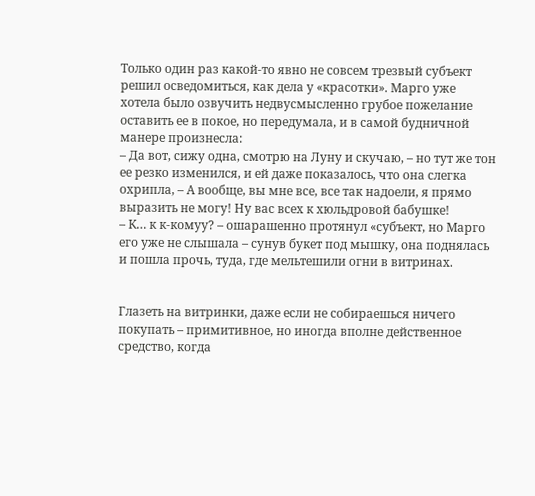Только один раз какой-то явно не совсем трезвый субъект решил осведомиться, как дела у «красотки». Марго уже хотела было озвучить недвусмысленно грубое пожелание оставить ее в покое, но передумала, и в самой будничной манере произнесла:
– Да вот, сижу одна, смотрю на Луну и скучаю, – но тут же тон ее резко изменился, и ей даже показалось, что она слегка охрипла, – А вообще, вы мне все, все так надоели, я прямо выразить не могу! Ну вас всех к хюльдровой бабушке!
– К… к к-комуу? – ошарашенно протянул «субъект, но Марго его уже не слышала – сунув букет под мышку, она поднялась и пошла прочь, туда, где мельтешили огни в витринах.


Глазеть на витринки, даже если не собираешься ничего покупать – примитивное, но иногда вполне действенное средство, когда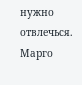нужно отвлечься. Марго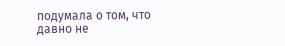подумала о том, что давно не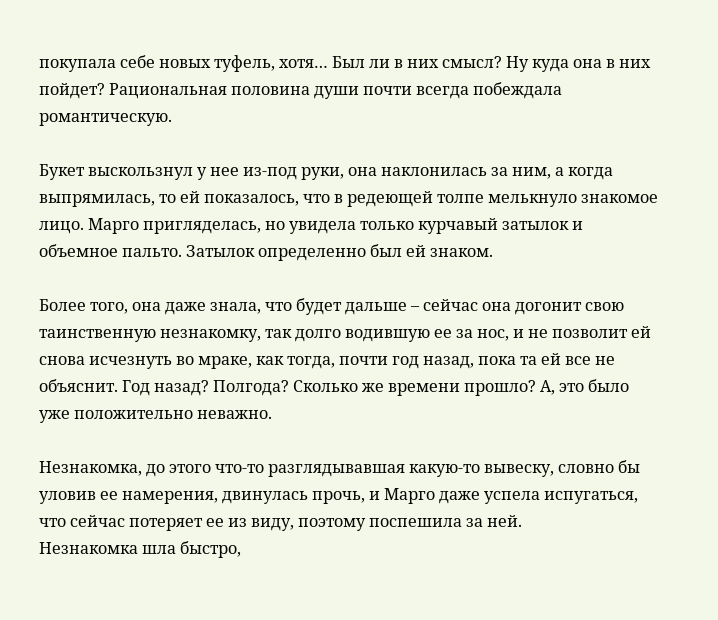покупала себе новых туфель, хотя… Был ли в них смысл? Ну куда она в них пойдет? Рациональная половина души почти всегда побеждала романтическую.

Букет выскользнул у нее из-под руки, она наклонилась за ним, а когда выпрямилась, то ей показалось, что в редеющей толпе мелькнуло знакомое лицо. Марго пригляделась, но увидела только курчавый затылок и объемное пальто. Затылок определенно был ей знаком.

Более того, она даже знала, что будет дальше – сейчас она догонит свою таинственную незнакомку, так долго водившую ее за нос, и не позволит ей снова исчезнуть во мраке, как тогда, почти год назад, пока та ей все не объяснит. Год назад? Полгода? Сколько же времени прошло? А, это было уже положительно неважно.

Незнакомка, до этого что-то разглядывавшая какую-то вывеску, словно бы уловив ее намерения, двинулась прочь, и Марго даже успела испугаться, что сейчас потеряет ее из виду, поэтому поспешила за ней.
Незнакомка шла быстро,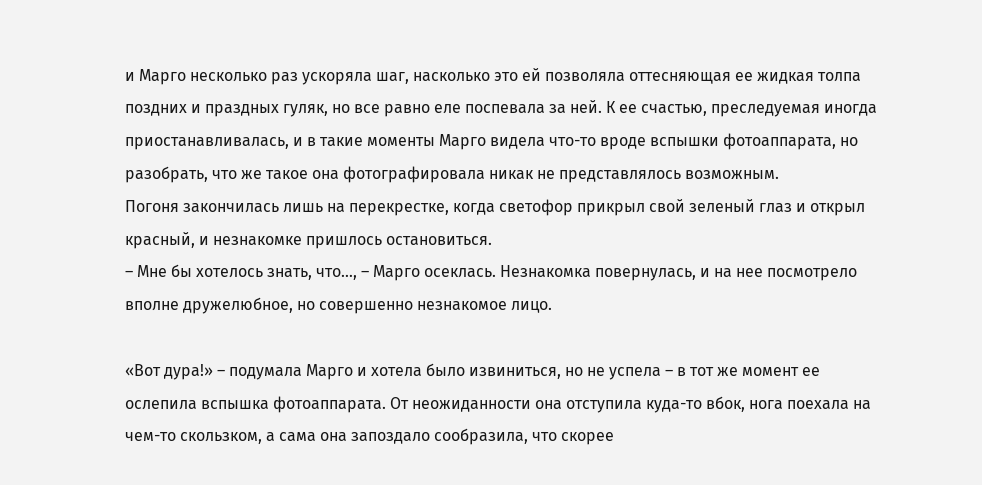и Марго несколько раз ускоряла шаг, насколько это ей позволяла оттесняющая ее жидкая толпа поздних и праздных гуляк, но все равно еле поспевала за ней. К ее счастью, преследуемая иногда приостанавливалась, и в такие моменты Марго видела что-то вроде вспышки фотоаппарата, но разобрать, что же такое она фотографировала никак не представлялось возможным.
Погоня закончилась лишь на перекрестке, когда светофор прикрыл свой зеленый глаз и открыл красный, и незнакомке пришлось остановиться.
– Мне бы хотелось знать, что…, – Марго осеклась. Незнакомка повернулась, и на нее посмотрело вполне дружелюбное, но совершенно незнакомое лицо.

«Вот дура!» – подумала Марго и хотела было извиниться, но не успела – в тот же момент ее ослепила вспышка фотоаппарата. От неожиданности она отступила куда-то вбок, нога поехала на чем-то скользком, а сама она запоздало сообразила, что скорее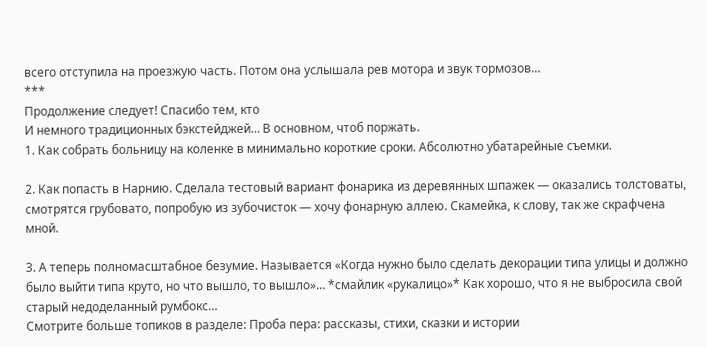всего отступила на проезжую часть. Потом она услышала рев мотора и звук тормозов…
***
Продолжение следует! Спасибо тем, кто
И немного традиционных бэкстейджей… В основном, чтоб поржать.
1. Как собрать больницу на коленке в минимально короткие сроки. Абсолютно убатарейные съемки.

2. Как попасть в Нарнию. Сделала тестовый вариант фонарика из деревянных шпажек — оказались толстоваты, смотрятся грубовато, попробую из зубочисток — хочу фонарную аллею. Скамейка, к слову, так же скрафчена мной.

3. А теперь полномасштабное безумие. Называется «Когда нужно было сделать декорации типа улицы и должно было выйти типа круто, но что вышло, то вышло»… *смайлик «рукалицо»* Как хорошо, что я не выбросила свой старый недоделанный румбокс…
Смотрите больше топиков в разделе: Проба пера: рассказы, стихи, сказки и истории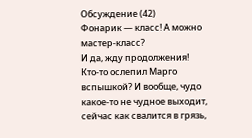Обсуждение (42)
Фонарик — класс! А можно мастер-класс?
И да, жду продолжения! Кто-то ослепил Марго вспышкой? И вообще, чудо какое-то не чудное выходит, сейчас как свалится в грязь,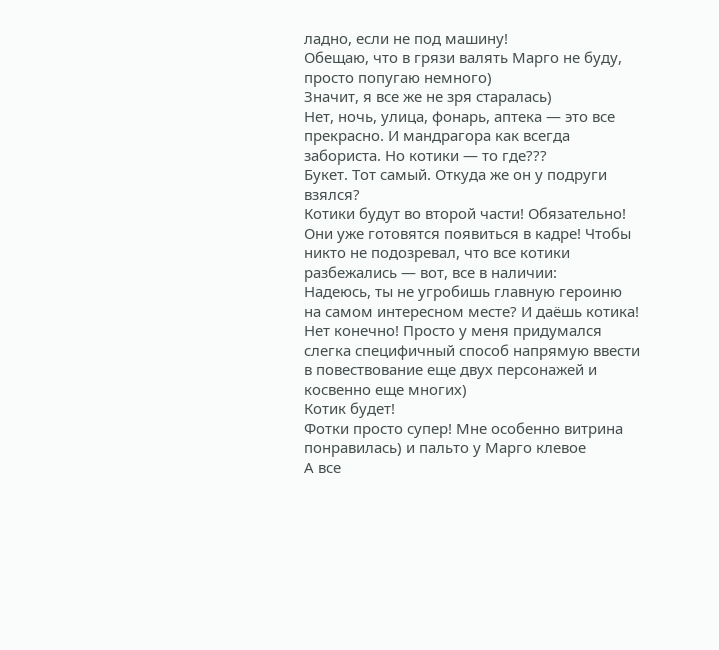ладно, если не под машину!
Обещаю, что в грязи валять Марго не буду, просто попугаю немного)
Значит, я все же не зря старалась)
Нет, ночь, улица, фонарь, аптека — это все прекрасно. И мандрагора как всегда забориста. Но котики — то где???
Букет. Тот самый. Откуда же он у подруги взялся?
Котики будут во второй части! Обязательно! Они уже готовятся появиться в кадре! Чтобы никто не подозревал, что все котики разбежались — вот, все в наличии:
Надеюсь, ты не угробишь главную героиню на самом интересном месте? И даёшь котика!
Нет конечно! Просто у меня придумался слегка специфичный способ напрямую ввести в повествование еще двух персонажей и косвенно еще многих)
Котик будет!
Фотки просто супер! Мне особенно витрина понравилась) и пальто у Марго клевое
А все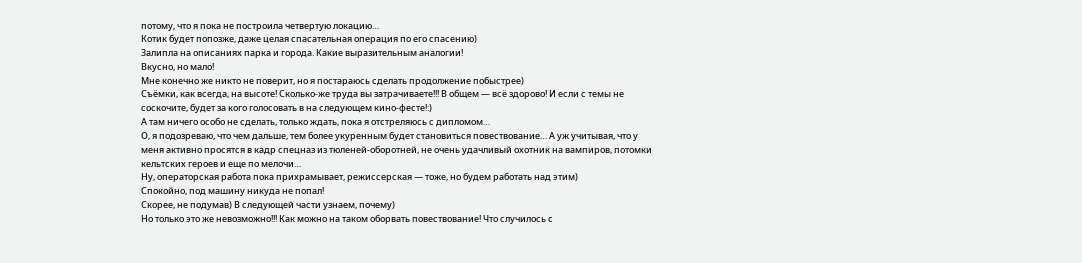потому, что я пока не построила четвертую локацию…
Котик будет попозже, даже целая спасательная операция по его спасению)
Залипла на описаниях парка и города. Какие выразительным аналогии!
Вкусно, но мало!
Мне конечно же никто не поверит, но я постараюсь сделать продолжение побыстрее)
Съёмки, как всегда, на высоте! Сколько-же труда вы затрачиваете!!! В общем — всё здорово! И если с темы не соскочите, будет за кого голосовать в на следующем кино-фесте!:)
А там ничего особо не сделать, только ждать, пока я отстреляюсь с дипломом…
О, я подозреваю, что чем дальше, тем более укуренным будет становиться повествование… А уж учитывая, что у меня активно просятся в кадр спецназ из тюленей-оборотней, не очень удачливый охотник на вампиров, потомки кельтских героев и еще по мелочи…
Ну, операторская работа пока прихрамывает, режиссерская — тоже, но будем работать над этим)
Спокойно, под машину никуда не попал!
Скорее, не подумав) В следующей части узнаем, почему)
Но только это же невозможно!!! Как можно на таком оборвать повествование! Что случилось с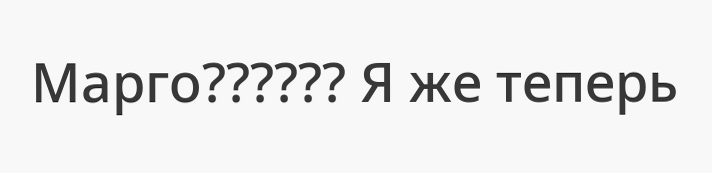Марго?????? Я же теперь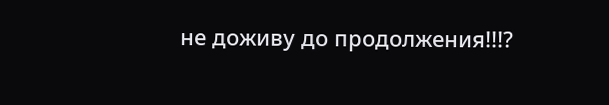не доживу до продолжения!!!?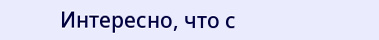Интересно, что с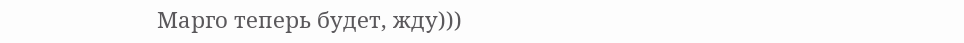Марго теперь будет, жду)))